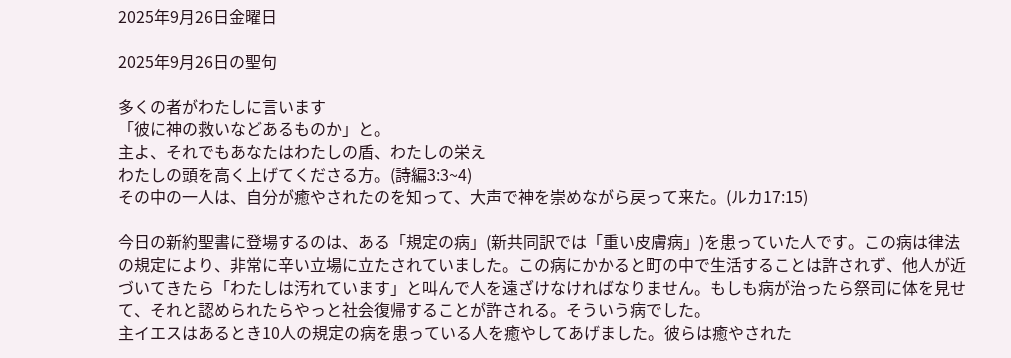2025年9月26日金曜日

2025年9月26日の聖句

多くの者がわたしに言います
「彼に神の救いなどあるものか」と。
主よ、それでもあなたはわたしの盾、わたしの栄え
わたしの頭を高く上げてくださる方。(詩編3:3~4)
その中の一人は、自分が癒やされたのを知って、大声で神を崇めながら戻って来た。(ルカ17:15)

今日の新約聖書に登場するのは、ある「規定の病」(新共同訳では「重い皮膚病」)を患っていた人です。この病は律法の規定により、非常に辛い立場に立たされていました。この病にかかると町の中で生活することは許されず、他人が近づいてきたら「わたしは汚れています」と叫んで人を遠ざけなければなりません。もしも病が治ったら祭司に体を見せて、それと認められたらやっと社会復帰することが許される。そういう病でした。
主イエスはあるとき10人の規定の病を患っている人を癒やしてあげました。彼らは癒やされた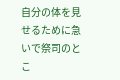自分の体を見せるために急いで祭司のとこ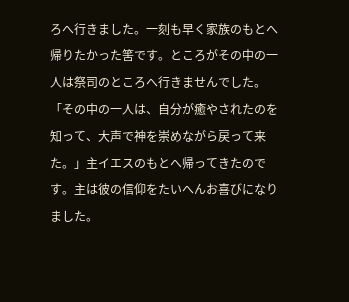ろへ行きました。一刻も早く家族のもとへ帰りたかった筈です。ところがその中の一人は祭司のところへ行きませんでした。「その中の一人は、自分が癒やされたのを知って、大声で神を崇めながら戻って来た。」主イエスのもとへ帰ってきたのです。主は彼の信仰をたいへんお喜びになりました。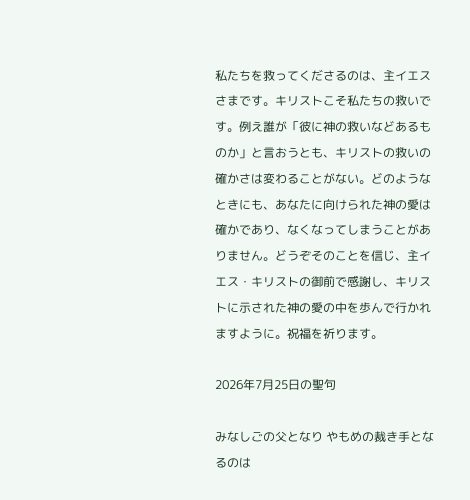私たちを救ってくださるのは、主イエスさまです。キリストこそ私たちの救いです。例え誰が「彼に神の救いなどあるものか」と言おうとも、キリストの救いの確かさは変わることがない。どのようなときにも、あなたに向けられた神の愛は確かであり、なくなってしまうことがありません。どうぞそのことを信じ、主イエス・キリストの御前で感謝し、キリストに示された神の愛の中を歩んで行かれますように。祝福を祈ります。

2026年7月25日の聖句

みなしごの父となり やもめの裁き手となるのは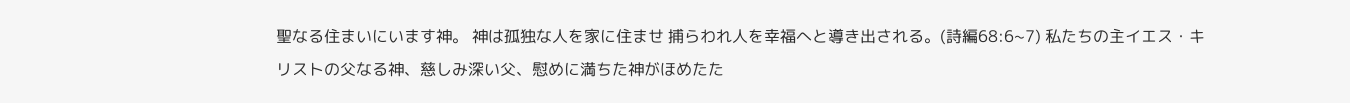聖なる住まいにいます神。 神は孤独な人を家に住ませ 捕らわれ人を幸福へと導き出される。(詩編68:6~7) 私たちの主イエス・キリストの父なる神、慈しみ深い父、慰めに満ちた神がほめたた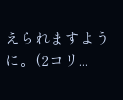えられますように。(2コリ...